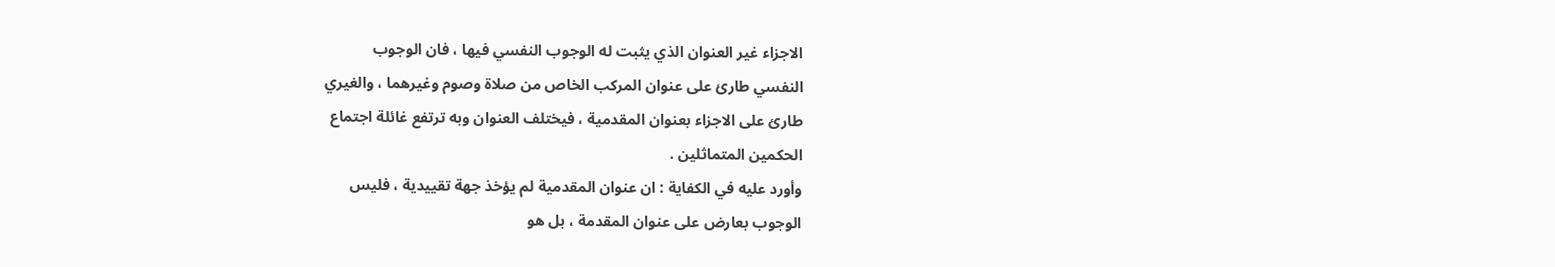الاجزاء غير العنوان الذي يثبت له الوجوب النفسي فيها ، فان الوجوب
النفسي طارئ على عنوان المركب الخاص من صلاة وصوم وغيرهما ، والغيري
طارئ على الاجزاء بعنوان المقدمية ، فيختلف العنوان وبه ترتفع غائلة اجتماع
الحكمين المتماثلين .
وأورد عليه في الكفاية : ان عنوان المقدمية لم يؤخذ جهة تقييدية ، فليس
الوجوب بعارض على عنوان المقدمة ، بل هو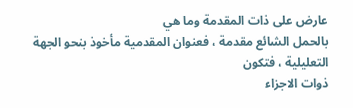عارض على ذات المقدمة وما هي
بالحمل الشائع مقدمة ، فعنوان المقدمية مأخوذ بنحو الجهة التعليلية ، فتكون
ذوات الاجزاء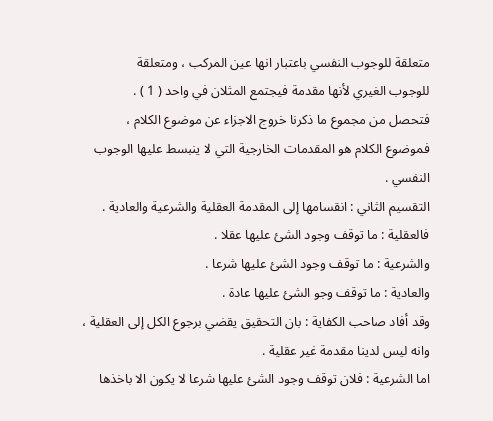متعلقة للوجوب النفسي باعتبار انها عين المركب ، ومتعلقة
للوجوب الغيري لأنها مقدمة فيجتمع المثلان في واحد ( 1 ) .
فتحصل من مجموع ما ذكرنا خروج الاجزاء عن موضوع الكلام ،
فموضوع الكلام هو المقدمات الخارجية التي لا ينبسط عليها الوجوب النفسي .
التقسيم الثاني : انقسامها إلى المقدمة العقلية والشرعية والعادية .
فالعقلية : ما توقف وجود الشئ عليها عقلا .
والشرعية : ما توقف وجود الشئ عليها شرعا .
والعادية : ما توقف وجو الشئ عليها عادة .
وقد أفاد صاحب الكفاية : بان التحقيق يقضي برجوع الكل إلى العقلية ،
وانه ليس لدينا مقدمة غير عقلية .
اما الشرعية : فلان توقف وجود الشئ عليها شرعا لا يكون الا باخذها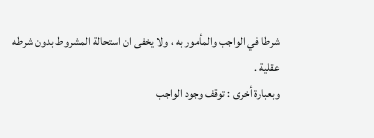شرطا في الواجب والمأمور به ، ولا يخفى ان استحالة المشروط بدون شرطه
عقلية .
وبعبارة أخرى : توقف وجود الواجب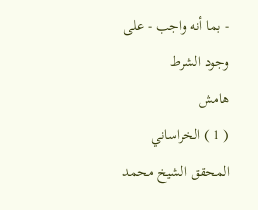- بما أنه واجب - على وجود الشرط
هامش
( 1 ) الخراساني المحقق الشيخ محمد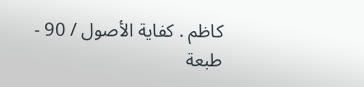كاظم . كفاية الأصول / 90 - طبعة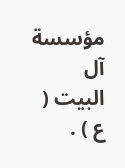مؤسسة آل البيت ( ع ) .